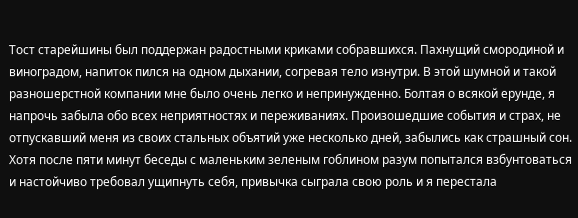Тост старейшины был поддержан радостными криками собравшихся. Пахнущий смородиной и виноградом, напиток пился на одном дыхании, согревая тело изнутри. В этой шумной и такой разношерстной компании мне было очень легко и непринужденно. Болтая о всякой ерунде, я напрочь забыла обо всех неприятностях и переживаниях. Произошедшие события и страх, не отпускавший меня из своих стальных объятий уже несколько дней, забылись как страшный сон. Хотя после пяти минут беседы с маленьким зеленым гоблином разум попытался взбунтоваться и настойчиво требовал ущипнуть себя, привычка сыграла свою роль и я перестала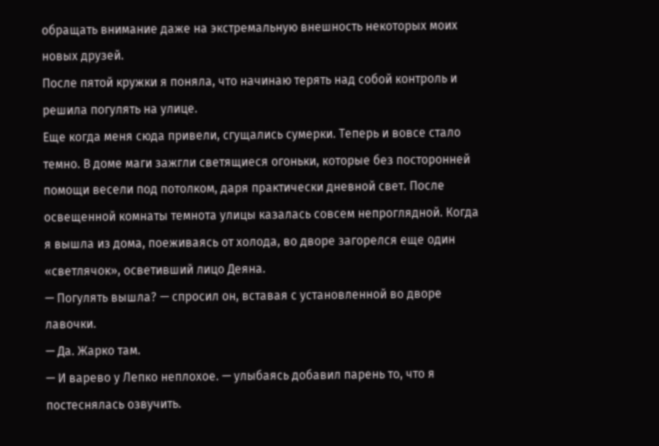обращать внимание даже на экстремальную внешность некоторых моих новых друзей.
После пятой кружки я поняла, что начинаю терять над собой контроль и решила погулять на улице.
Еще когда меня сюда привели, сгущались сумерки. Теперь и вовсе стало темно. В доме маги зажгли светящиеся огоньки, которые без посторонней помощи весели под потолком, даря практически дневной свет. После освещенной комнаты темнота улицы казалась совсем непроглядной. Когда я вышла из дома, поеживаясь от холода, во дворе загорелся еще один «светлячок», осветивший лицо Деяна.
— Погулять вышла? — спросил он, вставая с установленной во дворе лавочки.
— Да. Жарко там.
— И варево у Лепко неплохое. — улыбаясь добавил парень то, что я постеснялась озвучить.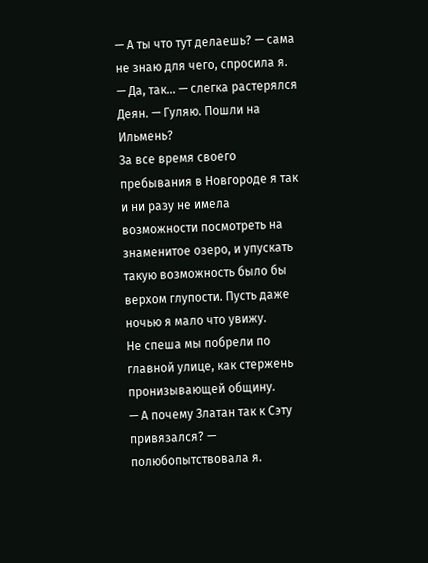— А ты что тут делаешь? — сама не знаю для чего, спросила я.
— Да, так… — слегка растерялся Деян. — Гуляю. Пошли на Ильмень?
За все время своего пребывания в Новгороде я так и ни разу не имела возможности посмотреть на знаменитое озеро, и упускать такую возможность было бы верхом глупости. Пусть даже ночью я мало что увижу.
Не спеша мы побрели по главной улице, как стержень пронизывающей общину.
— А почему Златан так к Сэту привязался? — полюбопытствовала я.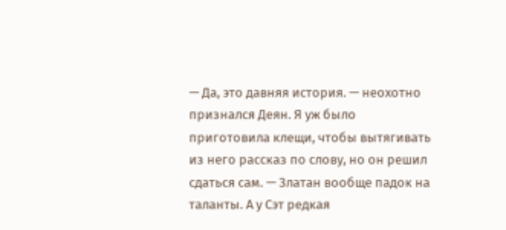— Да, это давняя история. — неохотно признался Деян. Я уж было приготовила клещи, чтобы вытягивать из него рассказ по слову, но он решил сдаться сам. — Златан вообще падок на таланты. А у Сэт редкая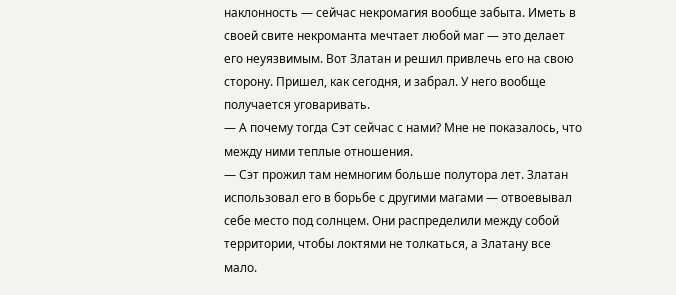наклонность — сейчас некромагия вообще забыта. Иметь в своей свите некроманта мечтает любой маг — это делает его неуязвимым. Вот Златан и решил привлечь его на свою сторону. Пришел, как сегодня, и забрал. У него вообще получается уговаривать.
— А почему тогда Сэт сейчас с нами? Мне не показалось, что между ними теплые отношения.
— Сэт прожил там немногим больше полутора лет. Златан использовал его в борьбе с другими магами — отвоевывал себе место под солнцем. Они распределили между собой территории, чтобы локтями не толкаться, а Златану все мало.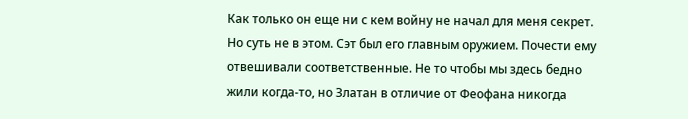Как только он еще ни с кем войну не начал для меня секрет. Но суть не в этом. Сэт был его главным оружием. Почести ему отвешивали соответственные. Не то чтобы мы здесь бедно жили когда-то, но Златан в отличие от Феофана никогда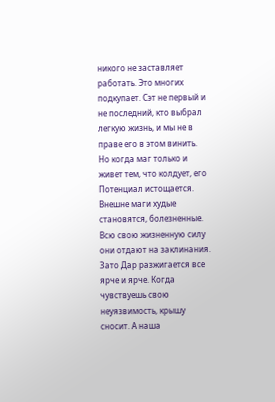никого не заставляет работать. Это многих подкупает. Сэт не первый и не последний, кто выбрал легкую жизнь, и мы не в праве его в этом винить. Но когда маг только и живет тем, что колдует, его Потенциал истощается. Внешне маги худые становятся, болезненные. Всю свою жизненную силу они отдают на заклинания. Зато Дар разжигается все ярче и ярче. Когда чувствуешь свою неуязвимость, крышу сносит. А наша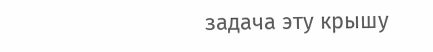задача эту крышу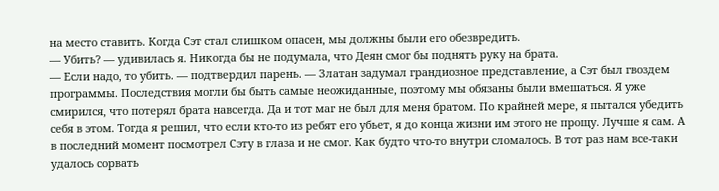на место ставить. Когда Сэт стал слишком опасен, мы должны были его обезвредить.
— Убить? — удивилась я. Никогда бы не подумала, что Деян смог бы поднять руку на брата.
— Если надо, то убить. — подтвердил парень. — Златан задумал грандиозное представление, а Сэт был гвоздем программы. Последствия могли бы быть самые неожиданные, поэтому мы обязаны были вмешаться. Я уже смирился, что потерял брата навсегда. Да и тот маг не был для меня братом. По крайней мере, я пытался убедить себя в этом. Тогда я решил, что если кто-то из ребят его убьет, я до конца жизни им этого не прощу. Лучше я сам. А в последний момент посмотрел Сэту в глаза и не смог. Как будто что-то внутри сломалось. В тот раз нам все-таки удалось сорвать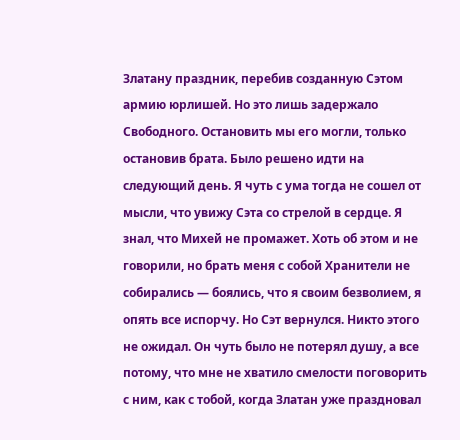Златану праздник, перебив созданную Сэтом армию юрлишей. Но это лишь задержало Свободного. Остановить мы его могли, только остановив брата. Было решено идти на следующий день. Я чуть с ума тогда не сошел от мысли, что увижу Сэта со стрелой в сердце. Я знал, что Михей не промажет. Хоть об этом и не говорили, но брать меня с собой Хранители не собирались — боялись, что я своим безволием, я опять все испорчу. Но Сэт вернулся. Никто этого не ожидал. Он чуть было не потерял душу, а все потому, что мне не хватило смелости поговорить с ним, как с тобой, когда Златан уже праздновал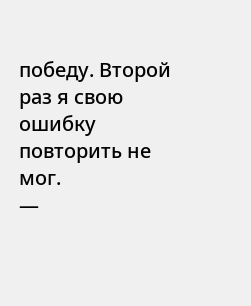победу. Второй раз я свою ошибку повторить не мог.
—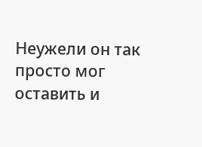Неужели он так просто мог оставить и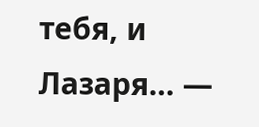тебя, и Лазаря… —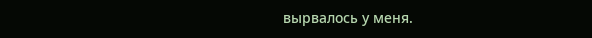вырвалось у меня.